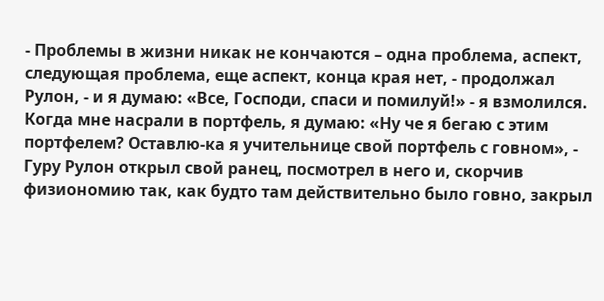- Проблемы в жизни никак не кончаются – одна проблема, аспект, следующая проблема, еще аспект, конца края нет, - продолжал Рулон, - и я думаю: «Все, Господи, спаси и помилуй!» - я взмолился. Когда мне насрали в портфель, я думаю: «Ну че я бегаю с этим портфелем? Оставлю-ка я учительнице свой портфель с говном», - Гуру Рулон открыл свой ранец, посмотрел в него и, скорчив физиономию так, как будто там действительно было говно, закрыл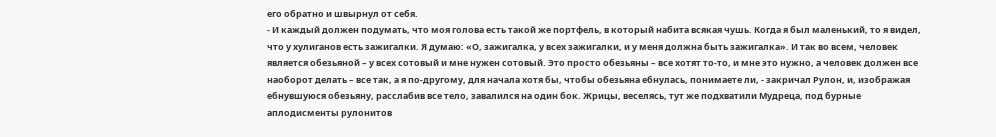его обратно и швырнул от себя.
- И каждый должен подумать, что моя голова есть такой же портфель, в который набита всякая чушь. Когда я был маленький, то я видел, что у хулиганов есть зажигалки. Я думаю: «О, зажигалка, у всех зажигалки, и у меня должна быть зажигалка». И так во всем, человек является обезьяной – у всех сотовый и мне нужен сотовый. Это просто обезьяны – все хотят то-то, и мне это нужно, а человек должен все наоборот делать – все так, а я по-другому, для начала хотя бы, чтобы обезьяна ебнулась, понимаете ли, - закричал Рулон, и, изображая ебнувшуюся обезьяну, расслабив все тело, завалился на один бок. Жрицы, веселясь, тут же подхватили Мудреца, под бурные аплодисменты рулонитов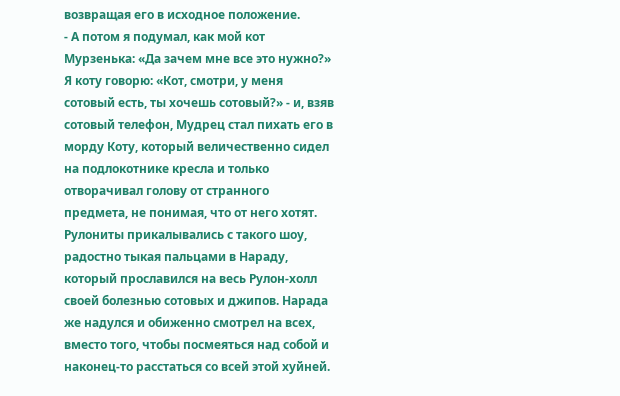возвращая его в исходное положение.
- А потом я подумал, как мой кот Мурзенька: «Да зачем мне все это нужно?» Я коту говорю: «Кот, смотри, у меня сотовый есть, ты хочешь сотовый?» - и, взяв сотовый телефон, Мудрец стал пихать его в морду Коту, который величественно сидел на подлокотнике кресла и только отворачивал голову от странного предмета, не понимая, что от него хотят. Рулониты прикалывались с такого шоу, радостно тыкая пальцами в Нараду, который прославился на весь Рулон-холл своей болезнью сотовых и джипов. Нарада же надулся и обиженно смотрел на всех, вместо того, чтобы посмеяться над собой и наконец-то расстаться со всей этой хуйней.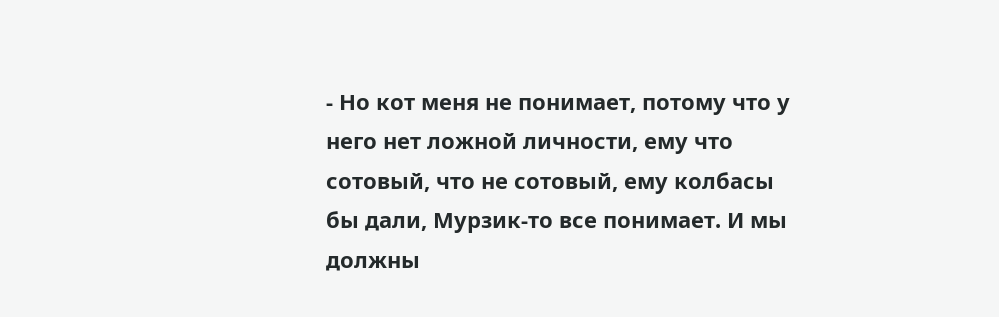- Но кот меня не понимает, потому что у него нет ложной личности, ему что сотовый, что не сотовый, ему колбасы бы дали, Мурзик-то все понимает. И мы должны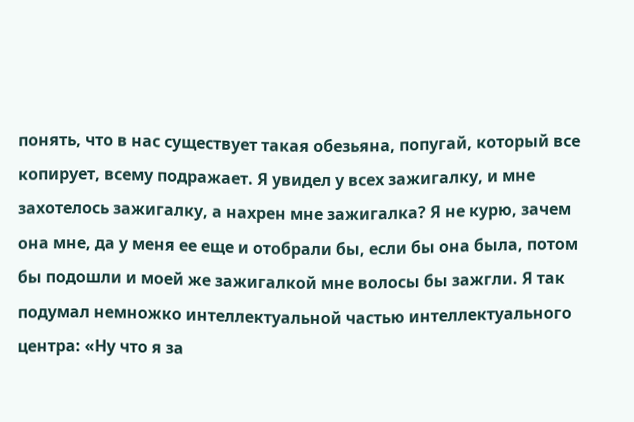понять, что в нас существует такая обезьяна, попугай, который все копирует, всему подражает. Я увидел у всех зажигалку, и мне захотелось зажигалку, а нахрен мне зажигалка? Я не курю, зачем она мне, да у меня ее еще и отобрали бы, если бы она была, потом бы подошли и моей же зажигалкой мне волосы бы зажгли. Я так подумал немножко интеллектуальной частью интеллектуального центра: «Ну что я за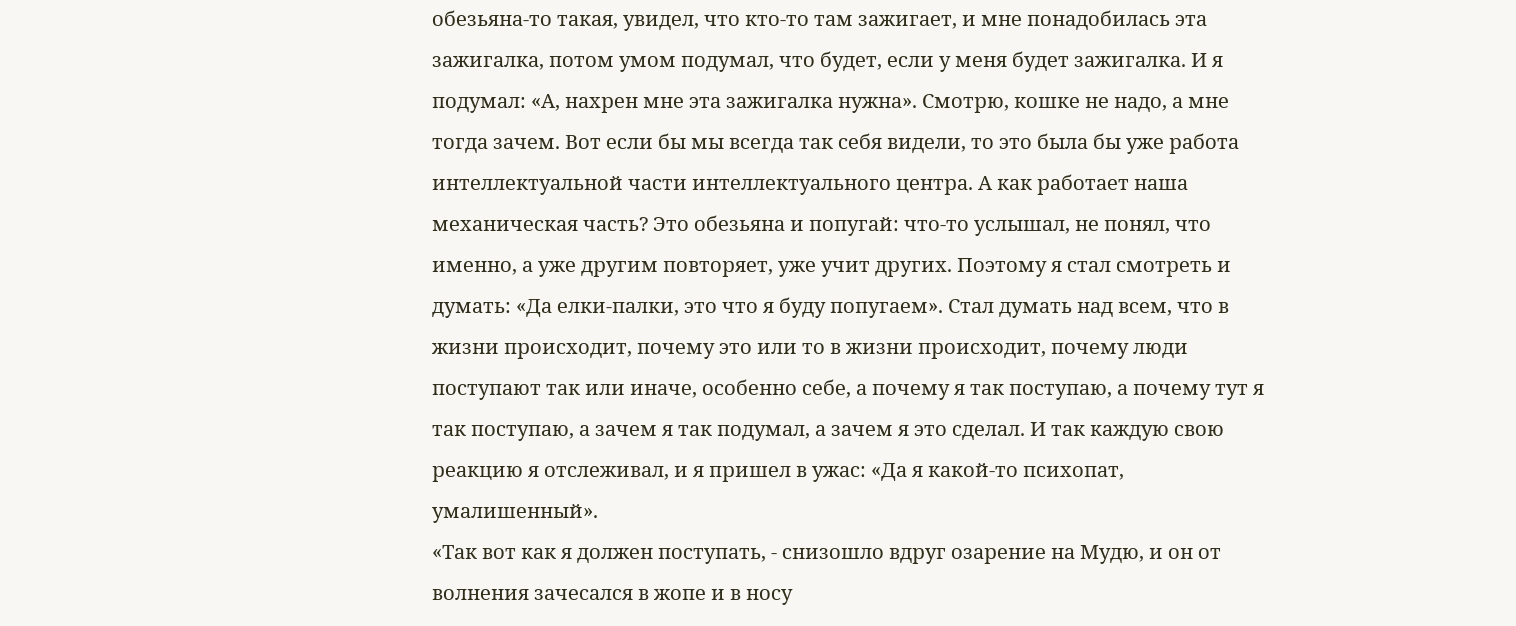обезьяна-то такая, увидел, что кто-то там зажигает, и мне понадобилась эта зажигалка, потом умом подумал, что будет, если у меня будет зажигалка. И я подумал: «А, нахрен мне эта зажигалка нужна». Смотрю, кошке не надо, а мне тогда зачем. Вот если бы мы всегда так себя видели, то это была бы уже работа интеллектуальной части интеллектуального центра. А как работает наша механическая часть? Это обезьяна и попугай: что-то услышал, не понял, что именно, а уже другим повторяет, уже учит других. Поэтому я стал смотреть и думать: «Да елки-палки, это что я буду попугаем». Стал думать над всем, что в жизни происходит, почему это или то в жизни происходит, почему люди поступают так или иначе, особенно себе, а почему я так поступаю, а почему тут я так поступаю, а зачем я так подумал, а зачем я это сделал. И так каждую свою реакцию я отслеживал, и я пришел в ужас: «Да я какой-то психопат, умалишенный».
«Так вот как я должен поступать, - снизошло вдруг озарение на Мудю, и он от волнения зачесался в жопе и в носу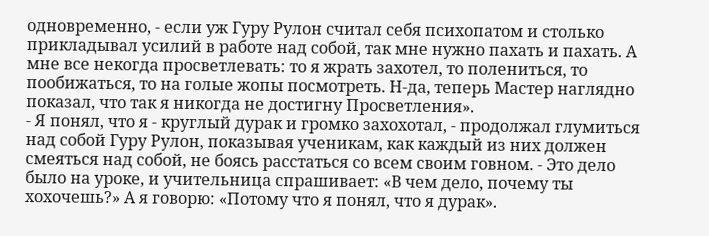одновременно, - если уж Гуру Рулон считал себя психопатом и столько прикладывал усилий в работе над собой, так мне нужно пахать и пахать. А мне все некогда просветлевать: то я жрать захотел, то полениться, то пообижаться, то на голые жопы посмотреть. Н-да, теперь Мастер наглядно показал, что так я никогда не достигну Просветления».
- Я понял, что я - круглый дурак и громко захохотал, - продолжал глумиться над собой Гуру Рулон, показывая ученикам, как каждый из них должен смеяться над собой, не боясь расстаться со всем своим говном. - Это дело было на уроке, и учительница спрашивает: «В чем дело, почему ты хохочешь?» А я говорю: «Потому что я понял, что я дурак».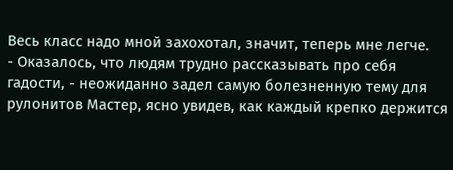Весь класс надо мной захохотал, значит, теперь мне легче.
- Оказалось, что людям трудно рассказывать про себя гадости, - неожиданно задел самую болезненную тему для рулонитов Мастер, ясно увидев, как каждый крепко держится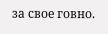за свое говно.